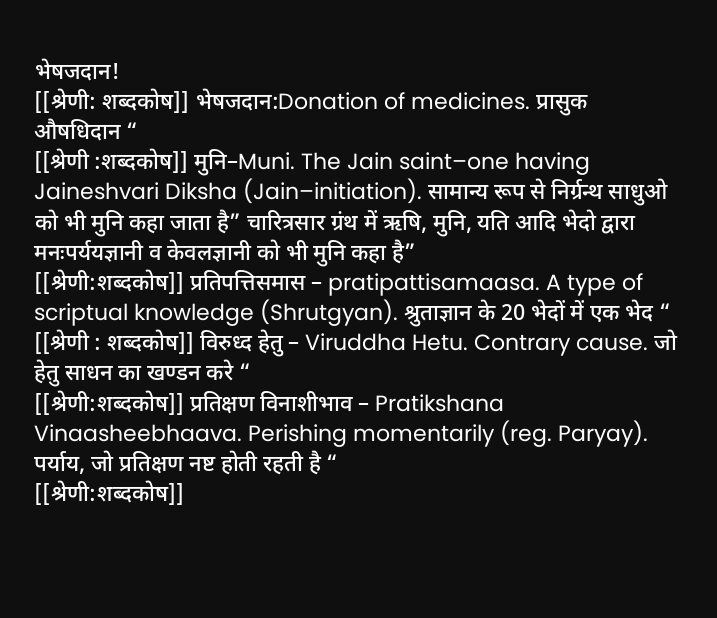भेषजदान!
[[श्रेणी: शब्दकोष]] भेषजदान:Donation of medicines. प्रासुक औषधिदान “
[[श्रेणी :शब्दकोष]] मुनि–Muni. The Jain saint–one having Jaineshvari Diksha (Jain–initiation). सामान्य रूप से निर्ग्रन्थ साधुओ को भी मुनि कहा जाता है” चारित्रसार ग्रंथ में ऋषि, मुनि, यति आदि भेदो द्वारा मनःपर्ययज्ञानी व केवलज्ञानी को भी मुनि कहा है”
[[श्रेणी:शब्दकोष]] प्रतिपत्तिसमास – pratipattisamaasa. A type of scriptual knowledge (Shrutgyan). श्रुताज्ञान के 20 भेदों में एक भेद “
[[श्रेणी : शब्दकोष]] विरुध्द हेतु – Viruddha Hetu. Contrary cause. जो हेतु साधन का खण्डन करे “
[[श्रेणी:शब्दकोष]] प्रतिक्षण विनाशीभाव – Pratikshana Vinaasheebhaava. Perishing momentarily (reg. Paryay). पर्याय, जो प्रतिक्षण नष्ट होती रहती है “
[[श्रेणी:शब्दकोष]]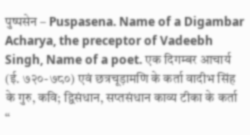पुष्पसेन – Puspasena. Name of a Digambar Acharya, the preceptor of Vadeebh Singh, Name of a poet. एक दिगम्बर आचार्य (ई. ७२०-७८०) एवं छत्रचूड़ामणि के कर्ता वादीभ सिंह के गुरु, कवि; द्विसंधान, सप्तसंधान काव्य टीका के कर्ता “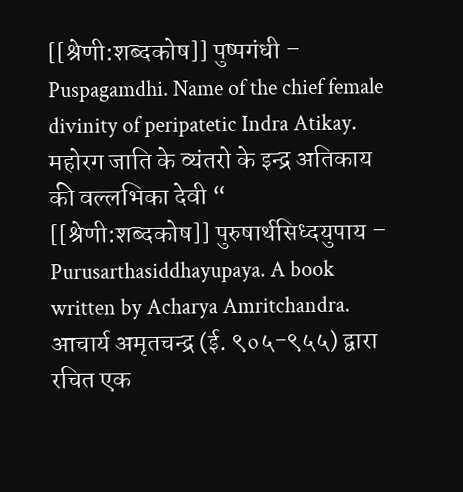[[श्रेणी:शब्दकोष]] पुष्पगंधी – Puspagamdhi. Name of the chief female divinity of peripatetic Indra Atikay. महोरग जाति के व्यंतरो के इन्द्र अतिकाय की वल्लभिका देवी “
[[श्रेणी:शब्दकोष]] पुरुषार्थसिध्दयुपाय – Purusarthasiddhayupaya. A book written by Acharya Amritchandra. आचार्य अमृतचन्द्र (ई. ९०५-९५५) द्वारा रचित एक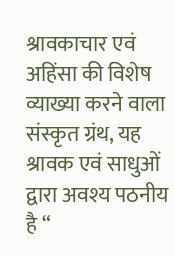श्रावकाचार एवं अहिंसा की विशेष व्याख्या करने वाला संस्कृत ग्रंथ, यह श्रावक एवं साधुओं द्वारा अवश्य पठनीय है “